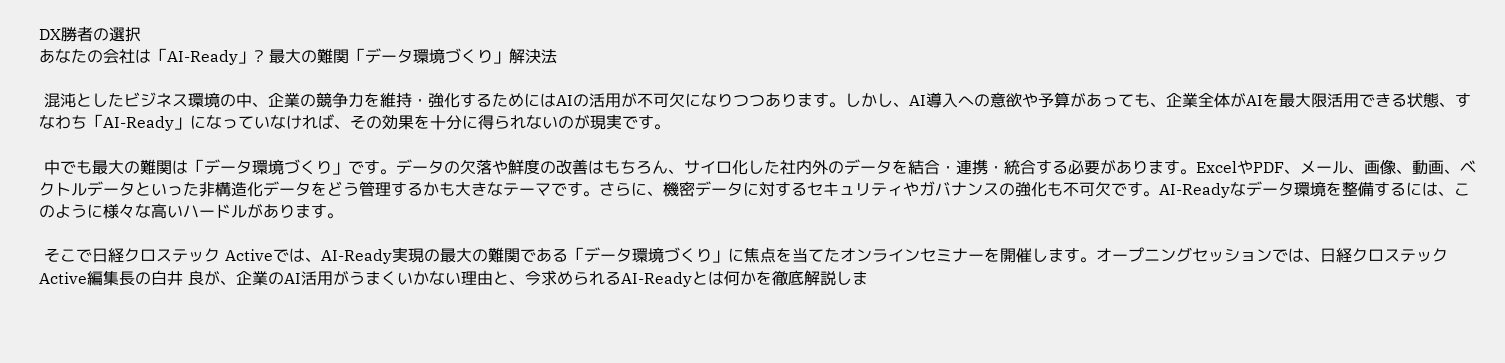DX勝者の選択
あなたの会社は「AI-Ready」? 最大の難関「データ環境づくり」解決法

 混沌としたビジネス環境の中、企業の競争力を維持・強化するためにはAIの活用が不可欠になりつつあります。しかし、AI導入への意欲や予算があっても、企業全体がAIを最大限活用できる状態、すなわち「AI-Ready」になっていなければ、その効果を十分に得られないのが現実です。

 中でも最大の難関は「データ環境づくり」です。データの欠落や鮮度の改善はもちろん、サイロ化した社内外のデータを結合・連携・統合する必要があります。ExcelやPDF、メール、画像、動画、ベクトルデータといった非構造化データをどう管理するかも大きなテーマです。さらに、機密データに対するセキュリティやガバナンスの強化も不可欠です。AI-Readyなデータ環境を整備するには、このように様々な高いハードルがあります。

 そこで日経クロステック Activeでは、AI-Ready実現の最大の難関である「データ環境づくり」に焦点を当てたオンラインセミナーを開催します。オープニングセッションでは、日経クロステック Active編集長の白井 良が、企業のAI活用がうまくいかない理由と、今求められるAI-Readyとは何かを徹底解説しま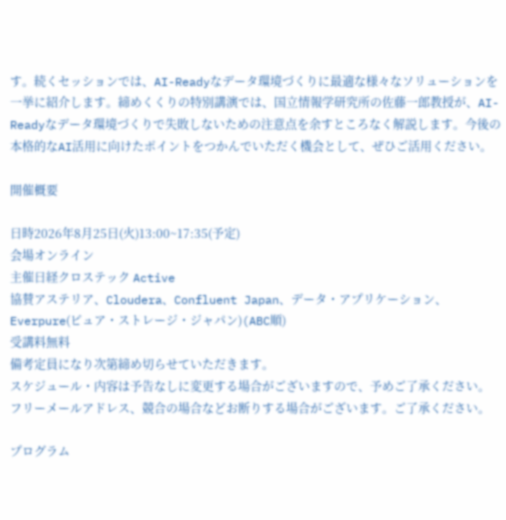す。続くセッションでは、AI-Readyなデータ環境づくりに最適な様々なソリューションを一挙に紹介します。締めくくりの特別講演では、国立情報学研究所の佐藤一郎教授が、AI-Readyなデータ環境づくりで失敗しないための注意点を余すところなく解説します。今後の本格的なAI活用に向けたポイントをつかんでいただく機会として、ぜひご活用ください。

開催概要

日時2026年8月25日(火)13:00~17:35(予定)
会場オンライン
主催日経クロステック Active
協賛アステリア、Cloudera、Confluent Japan、データ・アプリケーション、Everpure(ピュア・ストレージ・ジャパン)(ABC順)
受講料無料
備考定員になり次第締め切らせていただきます。
スケジュール・内容は予告なしに変更する場合がございますので、予めご了承ください。
フリーメールアドレス、競合の場合などお断りする場合がございます。ご了承ください。

プログラム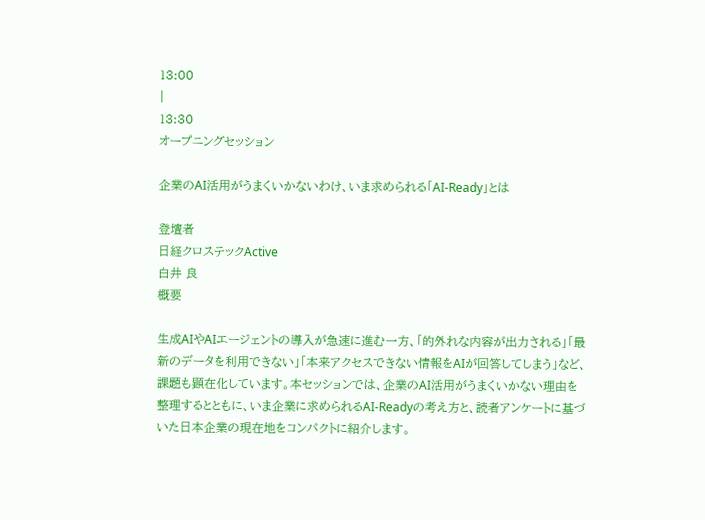13:00
|
13:30
オープニングセッション

企業のAI活用がうまくいかないわけ、いま求められる「AI-Ready」とは

登壇者
日経クロステックActive
白井 良
概要

生成AIやAIエージェントの導入が急速に進む一方、「的外れな内容が出力される」「最新のデータを利用できない」「本来アクセスできない情報をAIが回答してしまう」など、課題も顕在化しています。本セッションでは、企業のAI活用がうまくいかない理由を整理するとともに、いま企業に求められるAI-Readyの考え方と、読者アンケートに基づいた日本企業の現在地をコンパクトに紹介します。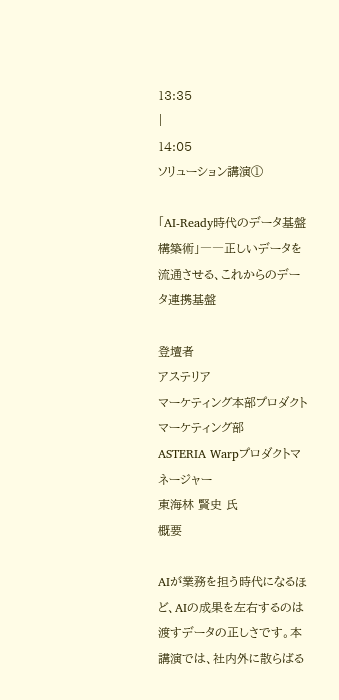13:35
|
14:05
ソリューション講演①

「AI-Ready時代のデータ基盤構築術」――正しいデータを流通させる、これからのデータ連携基盤

登壇者
アステリア
マーケティング本部プロダクトマーケティング部
ASTERIA Warpプロダクトマネージャー
東海林 賢史 氏
概要

AIが業務を担う時代になるほど、AIの成果を左右するのは渡すデータの正しさです。本講演では、社内外に散らばる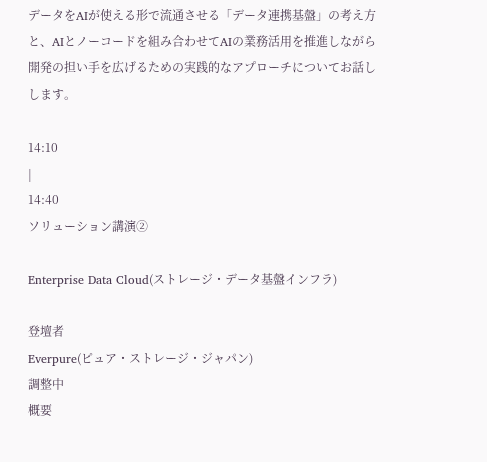データをAIが使える形で流通させる「データ連携基盤」の考え方と、AIとノーコードを組み合わせてAIの業務活用を推進しながら開発の担い手を広げるための実践的なアプローチについてお話しします。

14:10
|
14:40
ソリューション講演②

Enterprise Data Cloud(ストレージ・データ基盤インフラ)

登壇者
Everpure(ピュア・ストレージ・ジャパン)
調整中
概要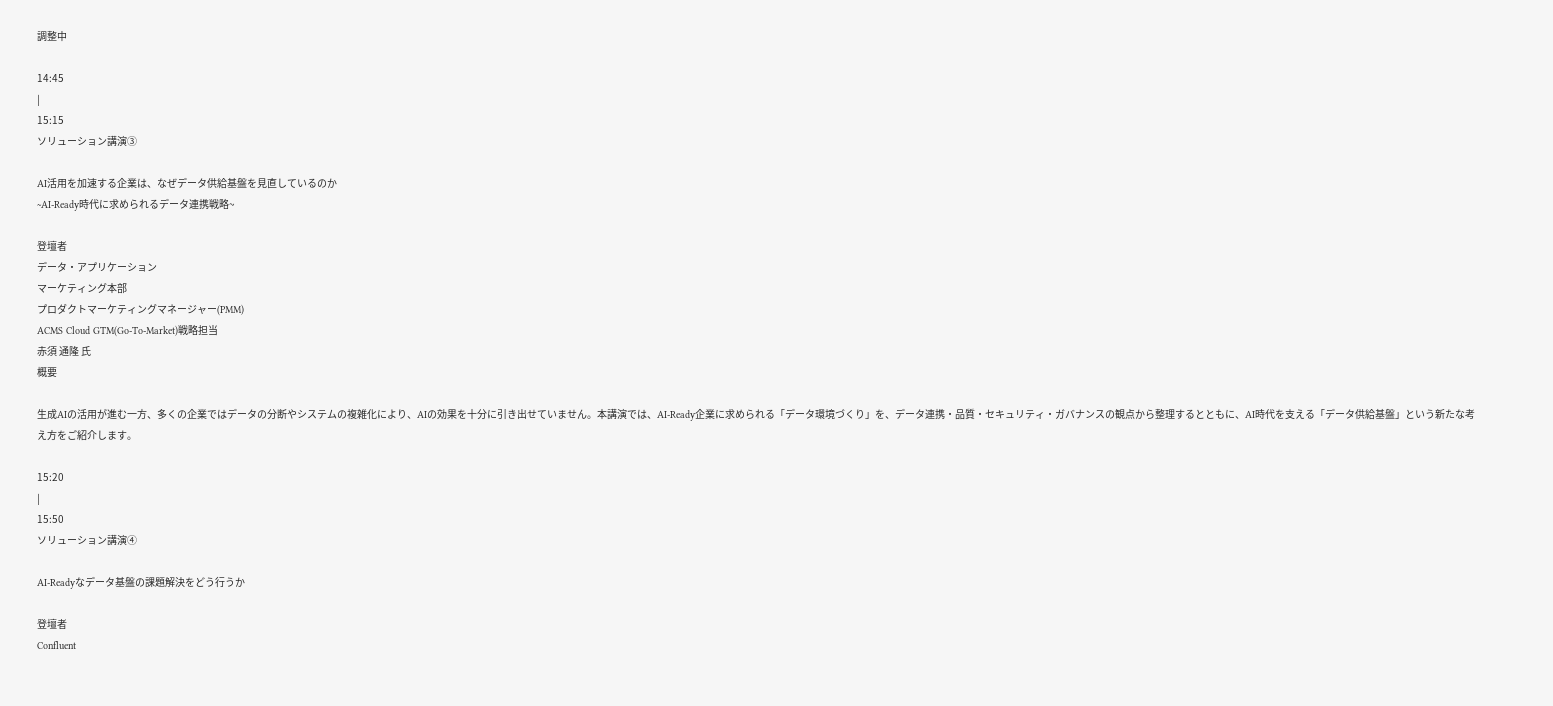調整中

14:45
|
15:15
ソリューション講演③

AI活用を加速する企業は、なぜデータ供給基盤を見直しているのか
~AI-Ready時代に求められるデータ連携戦略~

登壇者
データ・アプリケーション
マーケティング本部
プロダクトマーケティングマネージャー(PMM)
ACMS Cloud GTM(Go-To-Market)戦略担当
赤須 通隆 氏
概要

生成AIの活用が進む一方、多くの企業ではデータの分断やシステムの複雑化により、AIの効果を十分に引き出せていません。本講演では、AI-Ready企業に求められる「データ環境づくり」を、データ連携・品質・セキュリティ・ガバナンスの観点から整理するとともに、AI時代を支える「データ供給基盤」という新たな考え方をご紹介します。

15:20
|
15:50
ソリューション講演④

AI-Readyなデータ基盤の課題解決をどう行うか

登壇者
Confluent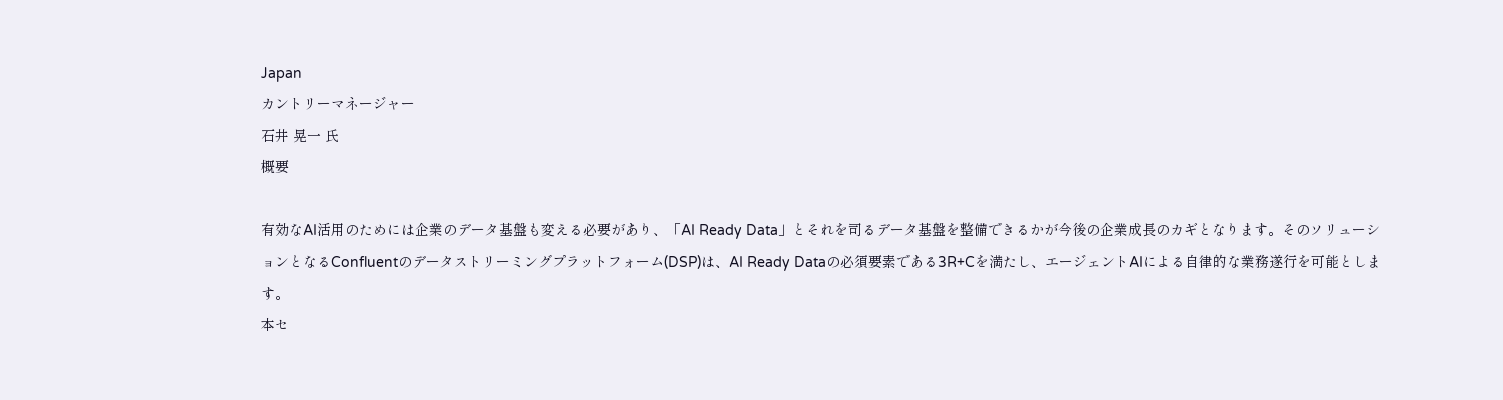Japan
カントリーマネージャー
石井 晃一 氏
概要

有効なAI活用のためには企業のデータ基盤も変える必要があり、「AI Ready Data」とそれを司るデータ基盤を整備できるかが今後の企業成長のカギとなります。そのソリューションとなるConfluentのデータストリーミングプラットフォーム(DSP)は、AI Ready Dataの必須要素である3R+Cを満たし、エージェントAIによる自律的な業務遂行を可能とします。
本セ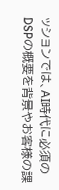ッションでは、AI時代に必須のDSPの概要を背景やお客様の課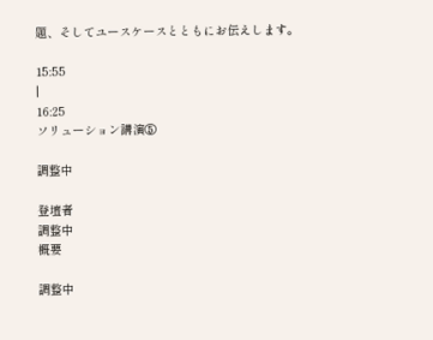題、そしてユースケースとともにお伝えします。

15:55
|
16:25
ソリューション講演⑤

調整中

登壇者
調整中
概要

調整中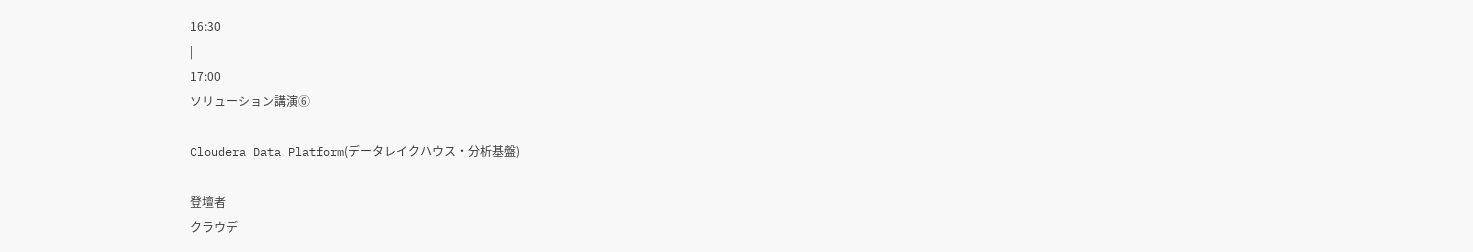16:30
|
17:00
ソリューション講演⑥

Cloudera Data Platform(データレイクハウス・分析基盤)

登壇者
クラウデ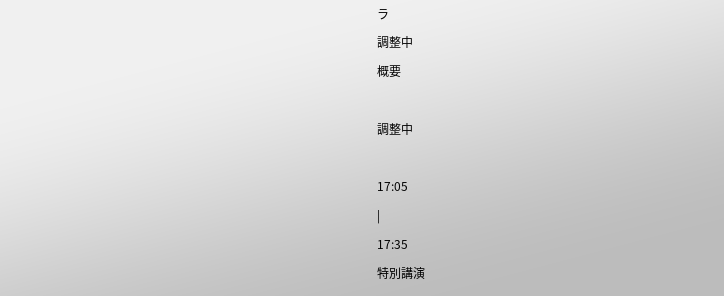ラ
調整中
概要

調整中

17:05
|
17:35
特別講演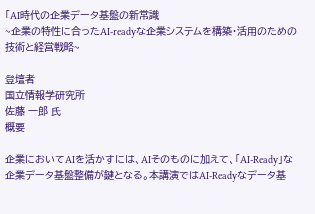「AI時代の企業データ基盤の新常識
~企業の特性に合ったAI-readyな企業システムを構築・活用のための技術と経営戦略~

登壇者
国立情報学研究所
佐藤 一郎 氏
概要

企業においてAIを活かすには、AIそのものに加えて、「AI-Ready」な企業データ基盤整備が鍵となる。本講演ではAI-Readyなデータ基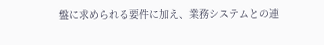盤に求められる要件に加え、業務システムとの連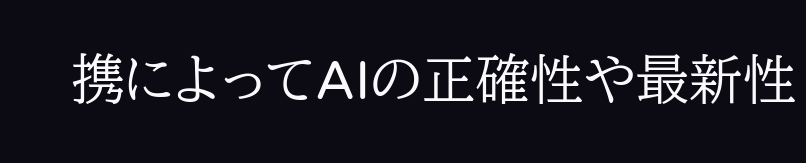携によってAIの正確性や最新性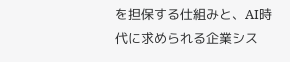を担保する仕組みと、AI時代に求められる企業シス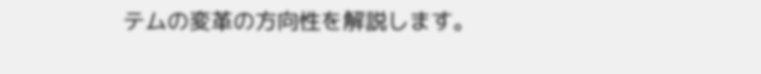テムの変革の方向性を解説します。